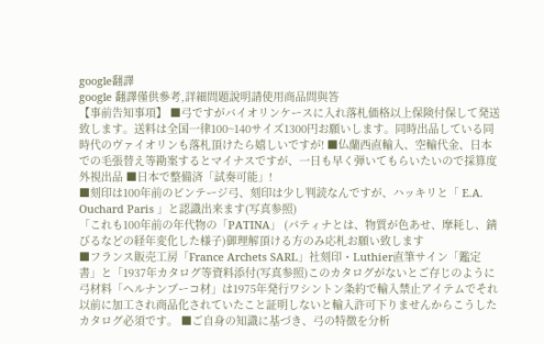google翻譯
google 翻譯僅供參考,詳細問題說明請使用商品問與答
【事前告知事項】 ■弓ですがバイオリンケースに入れ落札価格以上保険付保して発送致します。送料は全国一律100~140サイズ1300円お願いします。同時出品している同時代のヴァイオリンも落札頂けたら嬉しいですが! ■仏蘭西直輸入、空輸代金、日本での毛張替え等勘案するとマイナスですが、一日も早く弾いてもらいたいので採算度外視出品 ■日本で整備済「試奏可能」!
■刻印は100年前のビンテージ弓、刻印は少し判読なんですが、ハッキリと「 E.A. Ouchard Paris 」と認識出来ます(写真参照)
「これも100年前の年代物の「PATINA」 (パティナとは、物質が色あせ、摩耗し、錆びるなどの経年変化した様子)御理解頂ける方のみ応札お願い致します
■フランス販売工房「France Archets SARL」社刻印・Luthier直筆サイン「鑑定書」と「1937年カタログ等資料添付(写真参照)このカタログがないとご存じのように弓材料「ヘルナンブーコ材」は1975年発行ワシントン条約で輸入禁止アイテムでそれ以前に加工され商品化されていたこと証明しないと輸入許可下りませんからこうしたカタログ必須です。 ■ご自身の知識に基づき、弓の特徴を分析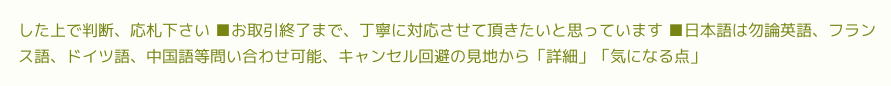した上で判断、応札下さい ■お取引終了まで、丁寧に対応させて頂きたいと思っています ■日本語は勿論英語、フランス語、ドイツ語、中国語等問い合わせ可能、キャンセル回避の見地から「詳細」「気になる点」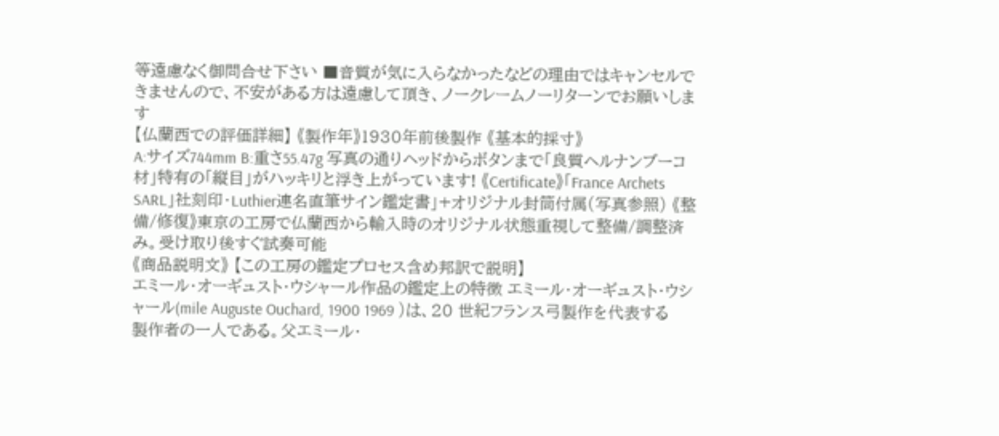等遠慮なく御問合せ下さい ■音質が気に入らなかったなどの理由ではキャンセルできませんので、不安がある方は遠慮して頂き、ノークレームノーリターンでお願いします
【仏蘭西での評価詳細】 《製作年》1930年前後製作 《基本的採寸》
A:サイズ744mm B:重さ55.47g 写真の通りヘッドからボタンまで「良質ヘルナンブーコ材」特有の「縦目」がハッキリと浮き上がっています! 《Certificate》「France Archets SARL」社刻印・Luthier連名直筆サイン鑑定書」+オリジナル封筒付属(写真参照) 《整備/修復》東京の工房で仏蘭西から輸入時のオリジナル状態重視して整備/調整済み。受け取り後すぐ試奏可能
《商品説明文》 【この工房の鑑定プロセス含め邦訳で説明】
エミール・オーギュスト・ウシャール作品の鑑定上の特徴 エミール・オーギュスト・ウシャール(mile Auguste Ouchard, 1900 1969 )は、20 世紀フランス弓製作を代表する製作者の一人である。父エミール・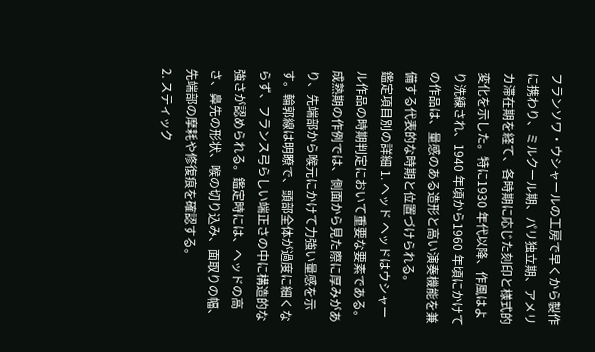フランソワ・ウシャールの工房で早くから製作に携わり、ミルクール期、パリ独立期、アメリカ滞在期を経て、各時期に応じた刻印と様式的変化を示した。特に1930 年代以降、作風はより洗練され、1940 年頃から1960 年頃にかけての作品は、量感のある造形と高い演奏機能を兼備する代表的な時期と位置づけられる。
鑑定項目別の詳細 1. ヘッド ヘッドはウシャール作品の時期判定において重要な要素である。成熟期の作例では、側面から見た際に厚みがあり、先端部から喉元にかけて力強い量感を示す。輪郭線は明瞭で、頭部全体が過度に細くならず、フランス弓らしい端正さの中に構造的な強さが認められる。鑑定時には、ヘッドの高さ、鼻先の形状、喉の切り込み、面取りの幅、先端部の摩耗や修復痕を確認する。
2. スティック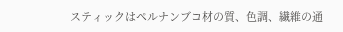スティックはペルナンブコ材の質、色調、繊維の通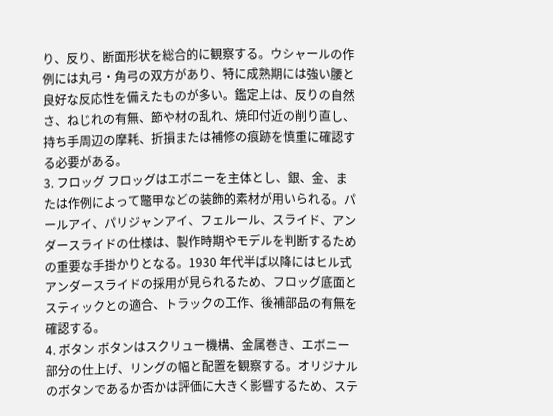り、反り、断面形状を総合的に観察する。ウシャールの作例には丸弓・角弓の双方があり、特に成熟期には強い腰と良好な反応性を備えたものが多い。鑑定上は、反りの自然さ、ねじれの有無、節や材の乱れ、焼印付近の削り直し、持ち手周辺の摩耗、折損または補修の痕跡を慎重に確認する必要がある。
3. フロッグ フロッグはエボニーを主体とし、銀、金、または作例によって鼈甲などの装飾的素材が用いられる。パールアイ、パリジャンアイ、フェルール、スライド、アンダースライドの仕様は、製作時期やモデルを判断するための重要な手掛かりとなる。1930 年代半ば以降にはヒル式アンダースライドの採用が見られるため、フロッグ底面とスティックとの適合、トラックの工作、後補部品の有無を確認する。
4. ボタン ボタンはスクリュー機構、金属巻き、エボニー部分の仕上げ、リングの幅と配置を観察する。オリジナルのボタンであるか否かは評価に大きく影響するため、ステ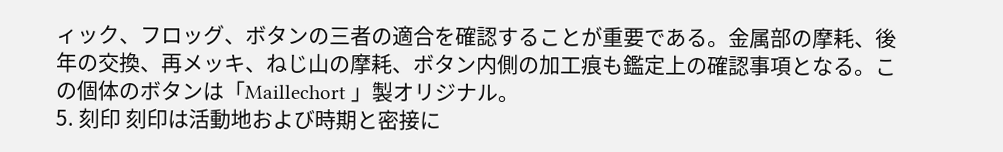ィック、フロッグ、ボタンの三者の適合を確認することが重要である。金属部の摩耗、後年の交換、再メッキ、ねじ山の摩耗、ボタン内側の加工痕も鑑定上の確認事項となる。この個体のボタンは「Maillechort 」製オリジナル。
5. 刻印 刻印は活動地および時期と密接に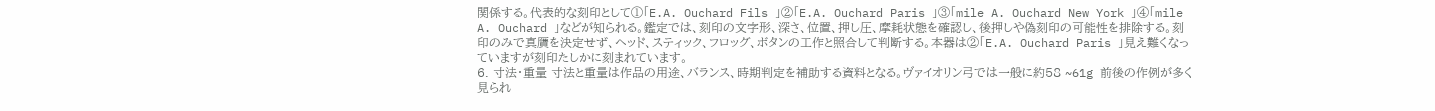関係する。代表的な刻印として①「E.A. Ouchard Fils 」②「E.A. Ouchard Paris 」③「mile A. Ouchard New York 」④「mile A. Ouchard 」などが知られる。鑑定では、刻印の文字形、深さ、位置、押し圧、摩耗状態を確認し、後押しや偽刻印の可能性を排除する。刻印のみで真贋を決定せず、ヘッド、スティック、フロッグ、ボタンの工作と照合して判断する。本器は②「E.A. Ouchard Paris 」見え難くなっていますが刻印たしかに刻まれています。
6. 寸法・重量 寸法と重量は作品の用途、バランス、時期判定を補助する資料となる。ヴァイオリン弓では一般に約58 ~61g 前後の作例が多く見られ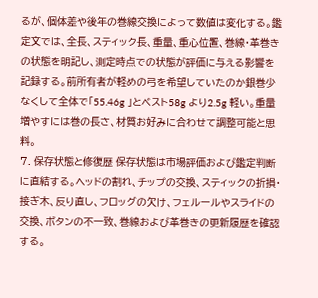るが、個体差や後年の巻線交換によって数値は変化する。鑑定文では、全長、スティック長、重量、重心位置、巻線・革巻きの状態を明記し、測定時点での状態が評価に与える影響を記録する。前所有者が軽めの弓を希望していたのか銀巻少なくして全体で「55.46g 」とベスト58g より2.5g 軽い。重量増やすには巻の長さ、材質お好みに合わせて調整可能と思料。
7. 保存状態と修復歴 保存状態は市場評価および鑑定判断に直結する。ヘッドの割れ、チップの交換、スティックの折損・接ぎ木、反り直し、フロッグの欠け、フェルールやスライドの交換、ボタンの不一致、巻線および革巻きの更新履歴を確認する。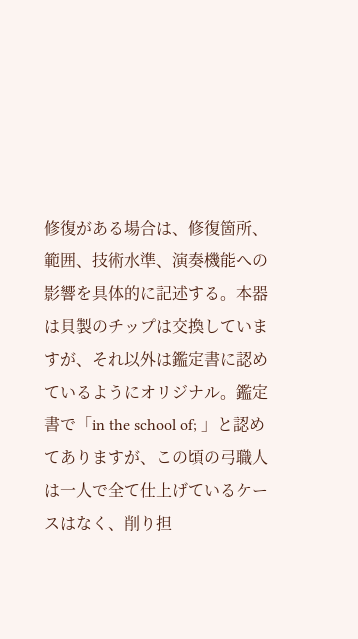修復がある場合は、修復箇所、範囲、技術水準、演奏機能への影響を具体的に記述する。本器は貝製のチップは交換していますが、それ以外は鑑定書に認めているようにオリジナル。鑑定書で「in the school of; 」と認めてありますが、この頃の弓職人は一人で全て仕上げているケースはなく、削り担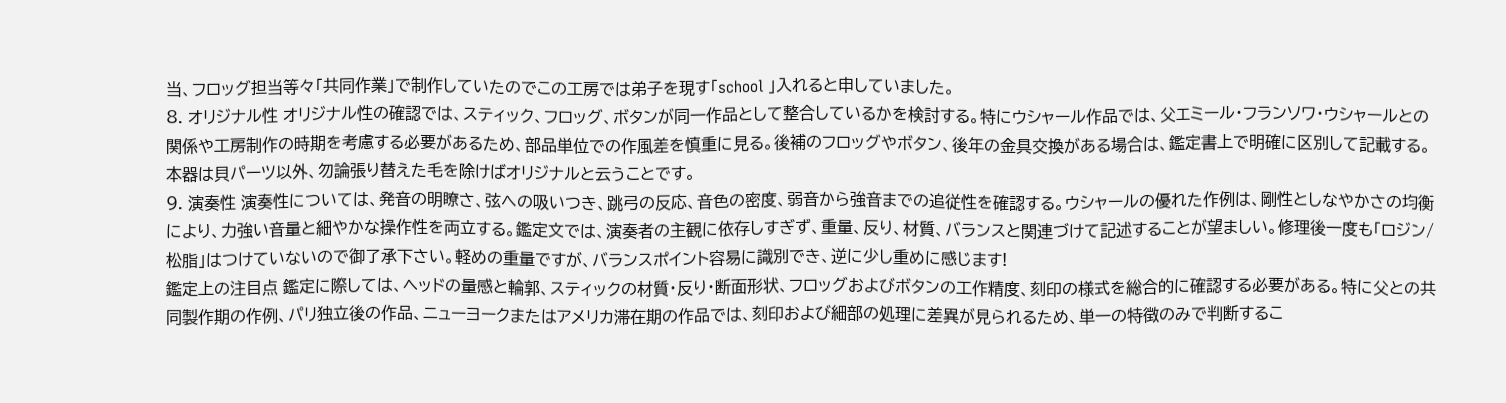当、フロッグ担当等々「共同作業」で制作していたのでこの工房では弟子を現す「school 」入れると申していました。
8. オリジナル性 オリジナル性の確認では、スティック、フロッグ、ボタンが同一作品として整合しているかを検討する。特にウシャール作品では、父エミール・フランソワ・ウシャールとの関係や工房制作の時期を考慮する必要があるため、部品単位での作風差を慎重に見る。後補のフロッグやボタン、後年の金具交換がある場合は、鑑定書上で明確に区別して記載する。本器は貝パーツ以外、勿論張り替えた毛を除けばオリジナルと云うことです。
9. 演奏性 演奏性については、発音の明瞭さ、弦への吸いつき、跳弓の反応、音色の密度、弱音から強音までの追従性を確認する。ウシャールの優れた作例は、剛性としなやかさの均衡により、力強い音量と細やかな操作性を両立する。鑑定文では、演奏者の主観に依存しすぎず、重量、反り、材質、バランスと関連づけて記述することが望ましい。修理後一度も「ロジン/ 松脂」はつけていないので御了承下さい。軽めの重量ですが、バランスポイント容易に識別でき、逆に少し重めに感じます!
鑑定上の注目点 鑑定に際しては、ヘッドの量感と輪郭、スティックの材質・反り・断面形状、フロッグおよびボタンの工作精度、刻印の様式を総合的に確認する必要がある。特に父との共同製作期の作例、パリ独立後の作品、ニューヨークまたはアメリカ滞在期の作品では、刻印および細部の処理に差異が見られるため、単一の特徴のみで判断するこ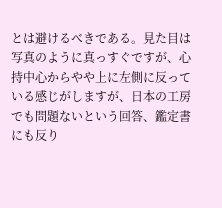とは避けるべきである。見た目は写真のように真っすぐですが、心持中心からやや上に左側に反っている感じがしますが、日本の工房でも問題ないという回答、鑑定書にも反り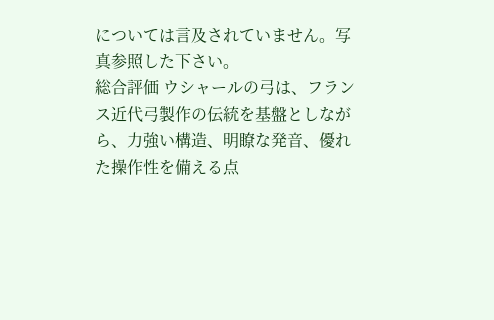については言及されていません。写真参照した下さい。
総合評価 ウシャールの弓は、フランス近代弓製作の伝統を基盤としながら、力強い構造、明瞭な発音、優れた操作性を備える点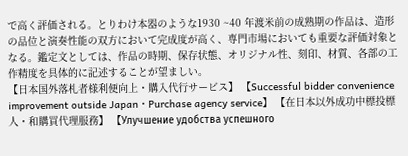で高く評価される。とりわけ本器のような1930 ~40 年渡米前の成熟期の作品は、造形の品位と演奏性能の双方において完成度が高く、専門市場においても重要な評価対象となる。鑑定文としては、作品の時期、保存状態、オリジナル性、刻印、材質、各部の工作精度を具体的に記述することが望ましい。
【日本国外落札者様利便向上・購入代行サービス】 【Successful bidder convenience improvement outside Japan・Purchase agency service】 【在日本以外成功中標投標人・和購買代理服務】 【Улучшение удобства успешного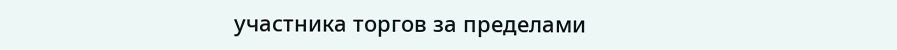участника торгов за пределами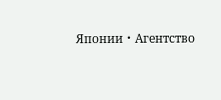Японии・Агентство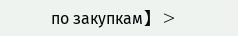по закупкам】 >